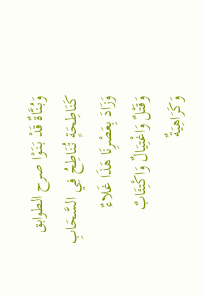وَبُنَّاةٌ قَدْ بَنَوْا صرح الطوابق
كَنَاطِحَةٍ تُنَاطِحُ فِي السَّحَابِ
وَزَادَ بِعَصْرِنَا هَذَا غَلاءٌ
وَقَتْلٌ وَاغْتِيَالٌ وَاكْتِئَابٌ
وَكَرَاهِيَةٌ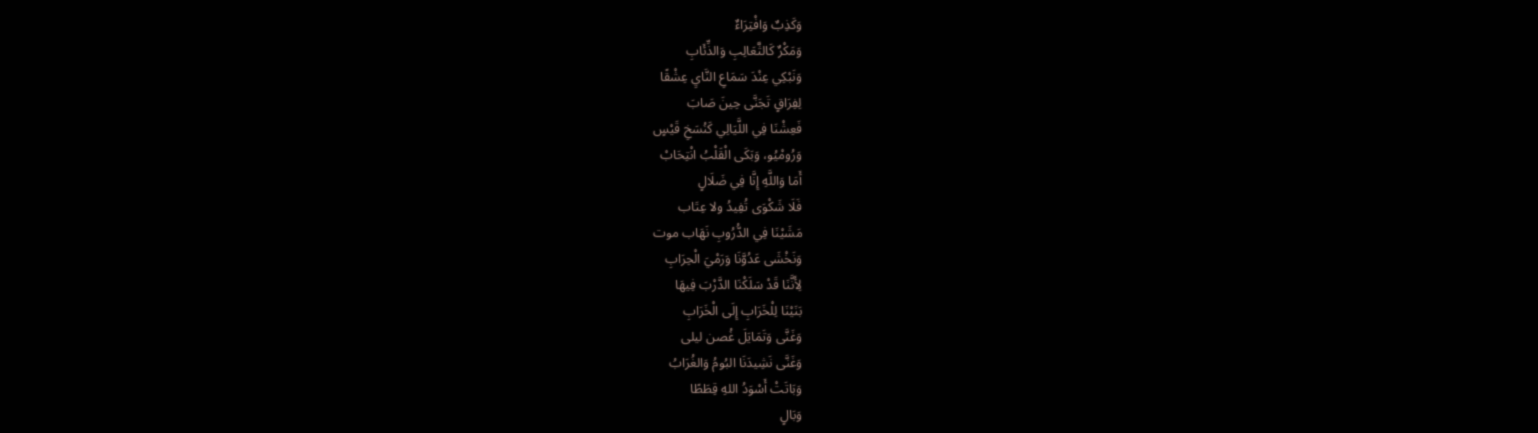وَكَذِبٌ وَافْتِرَاءٌ
وَمَكْرٌ كَالثَّعَالِبِ وَالذِّئَابِ
وَنَبْكِي عِنْدَ سَمَاعِ النَّايِ عِشْقًا
لِفِرَاقٍ تَجَنَّى حِينَ صَابَ
فَعِشْنَا فِي اللَّيَالِي كَنُسَخِ قَيْسٍ
وَرُومْيُو، وَبَكَى الْقَلْبُ انْتِحَابْ
أَمَا وَاللَّهِ إِنَّا فِي ضَلَالٍ
فَلَا شَكْوَى تُفِيدُ ولا عِتَاب
مَشَيْنَا فِي الدُّرُوبِ نَهَاب موت
وَنَخْشَى عَدُوَّنَا وَرَمْيَ الْحِرَابِ
لِأَنَّنَا قَدْ سَلَكْنَا الدَّرْبَ فِيهَا
بَنَيْنَا لِلْخَرَابِ إِلَى الْخَرَابِ
وَغَنَّى وَتَمَايَلَ غُصن ليلى
وَغَنَّى نَشِيدَنَا البُومُ وَالغُرَابُ
وَبَاتَتْ أَسْوَدُ اللهِ قِطَطًا
وَبَالٍ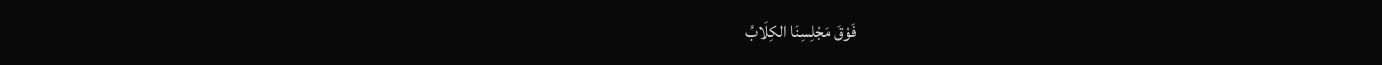فَوْقَ مَجْلِسِنَا الكِلَابُ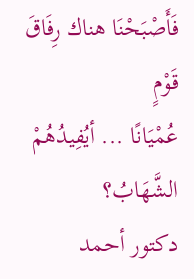فَأَصْبَحْنَا هناك رِفَاقَ قَوْمٍ
عُمْيَانًا ... أيُفِيدُهُمْ الشَّهَابُ؟
دكتور أحمد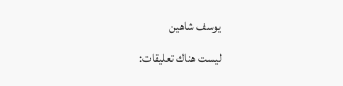يوسف شاهين
ليست هناك تعليقات: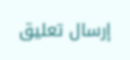إرسال تعليق